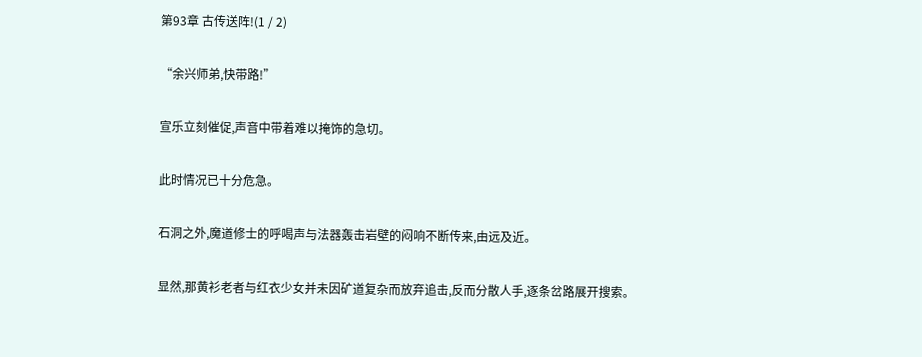第93章 古传送阵!(1 / 2)

“余兴师弟,快带路!”

宣乐立刻催促,声音中带着难以掩饰的急切。

此时情况已十分危急。

石洞之外,魔道修士的呼喝声与法器轰击岩壁的闷响不断传来,由远及近。

显然,那黄衫老者与红衣少女并未因矿道复杂而放弃追击,反而分散人手,逐条岔路展开搜索。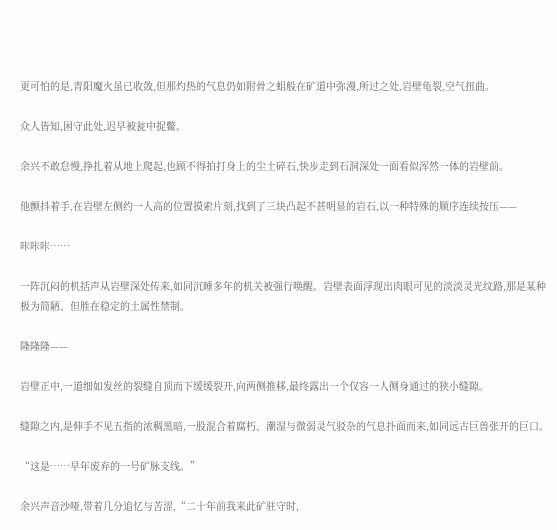更可怕的是,青阳魔火虽已收敛,但那灼热的气息仍如附骨之蛆般在矿道中弥漫,所过之处,岩壁龟裂,空气扭曲。

众人皆知,困守此处,迟早被瓮中捉鳖。

余兴不敢怠慢,挣扎着从地上爬起,也顾不得拍打身上的尘土碎石,快步走到石洞深处一面看似浑然一体的岩壁前。

他颤抖着手,在岩壁左侧约一人高的位置摸索片刻,找到了三块凸起不甚明显的岩石,以一种特殊的顺序连续按压——

咔咔咔……

一阵沉闷的机括声从岩壁深处传来,如同沉睡多年的机关被强行唤醒。岩壁表面浮现出肉眼可见的淡淡灵光纹路,那是某种极为简陋、但胜在稳定的土属性禁制。

隆隆隆——

岩壁正中,一道细如发丝的裂缝自顶而下缓缓裂开,向两侧推移,最终露出一个仅容一人侧身通过的狭小缝隙。

缝隙之内,是伸手不见五指的浓稠黑暗,一股混合着腐朽、潮湿与微弱灵气驳杂的气息扑面而来,如同远古巨兽张开的巨口。

“这是……早年废弃的一号矿脉支线。”

余兴声音沙哑,带着几分追忆与苦涩,“二十年前我来此矿驻守时,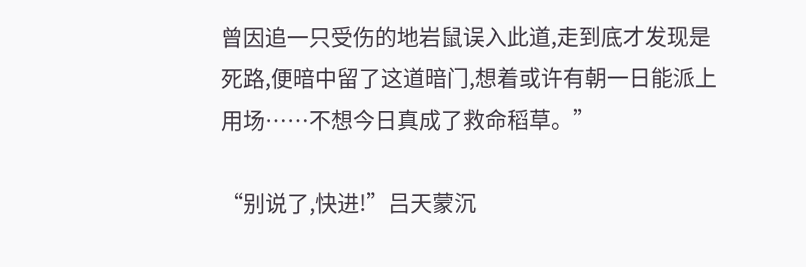曾因追一只受伤的地岩鼠误入此道,走到底才发现是死路,便暗中留了这道暗门,想着或许有朝一日能派上用场……不想今日真成了救命稻草。”

“别说了,快进!”吕天蒙沉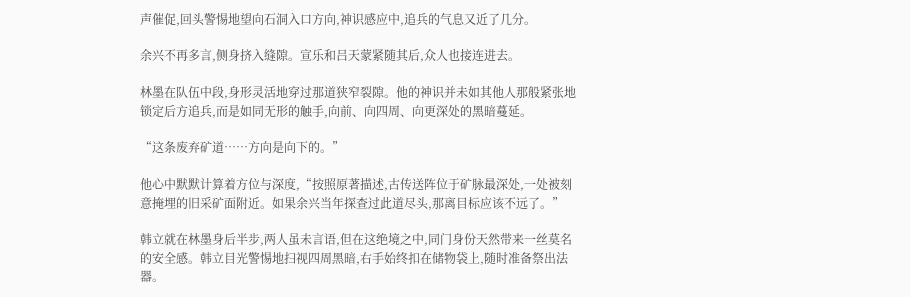声催促,回头警惕地望向石洞入口方向,神识感应中,追兵的气息又近了几分。

余兴不再多言,侧身挤入缝隙。宣乐和吕天蒙紧随其后,众人也接连进去。

林墨在队伍中段,身形灵活地穿过那道狭窄裂隙。他的神识并未如其他人那般紧张地锁定后方追兵,而是如同无形的触手,向前、向四周、向更深处的黑暗蔓延。

“这条废弃矿道……方向是向下的。”

他心中默默计算着方位与深度,“按照原著描述,古传送阵位于矿脉最深处,一处被刻意掩埋的旧采矿面附近。如果余兴当年探查过此道尽头,那离目标应该不远了。”

韩立就在林墨身后半步,两人虽未言语,但在这绝境之中,同门身份天然带来一丝莫名的安全感。韩立目光警惕地扫视四周黑暗,右手始终扣在储物袋上,随时准备祭出法器。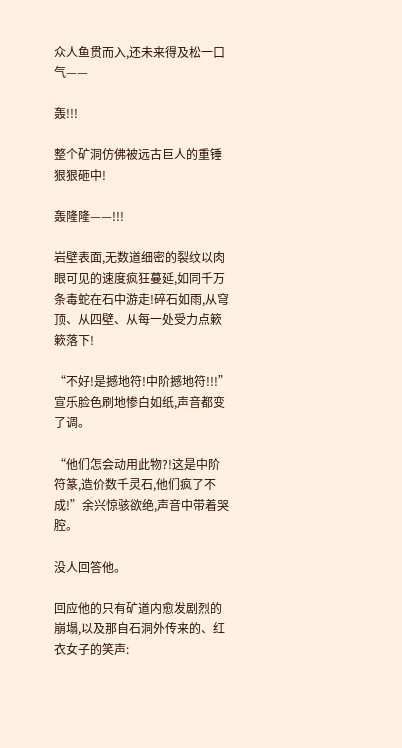众人鱼贯而入,还未来得及松一口气——

轰!!!

整个矿洞仿佛被远古巨人的重锤狠狠砸中!

轰隆隆——!!!

岩壁表面,无数道细密的裂纹以肉眼可见的速度疯狂蔓延,如同千万条毒蛇在石中游走!碎石如雨,从穹顶、从四壁、从每一处受力点簌簌落下!

“不好!是撼地符!中阶撼地符!!!”宣乐脸色刷地惨白如纸,声音都变了调。

“他们怎会动用此物?!这是中阶符篆,造价数千灵石,他们疯了不成!”余兴惊骇欲绝,声音中带着哭腔。

没人回答他。

回应他的只有矿道内愈发剧烈的崩塌,以及那自石洞外传来的、红衣女子的笑声: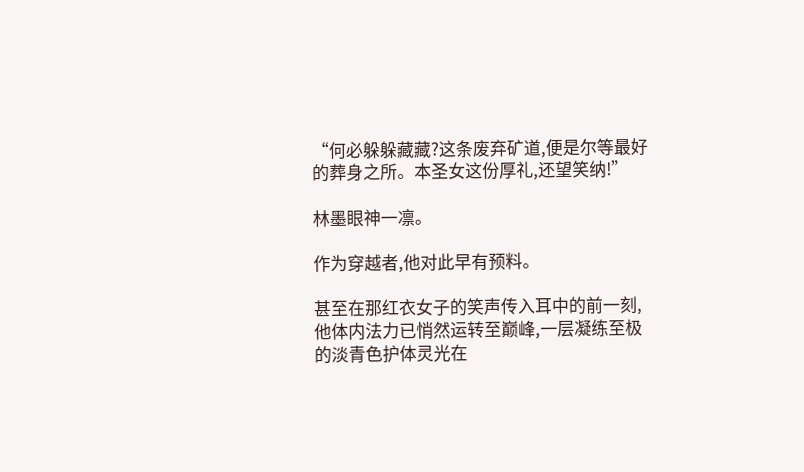“何必躲躲藏藏?这条废弃矿道,便是尔等最好的葬身之所。本圣女这份厚礼,还望笑纳!”

林墨眼神一凛。

作为穿越者,他对此早有预料。

甚至在那红衣女子的笑声传入耳中的前一刻,他体内法力已悄然运转至巅峰,一层凝练至极的淡青色护体灵光在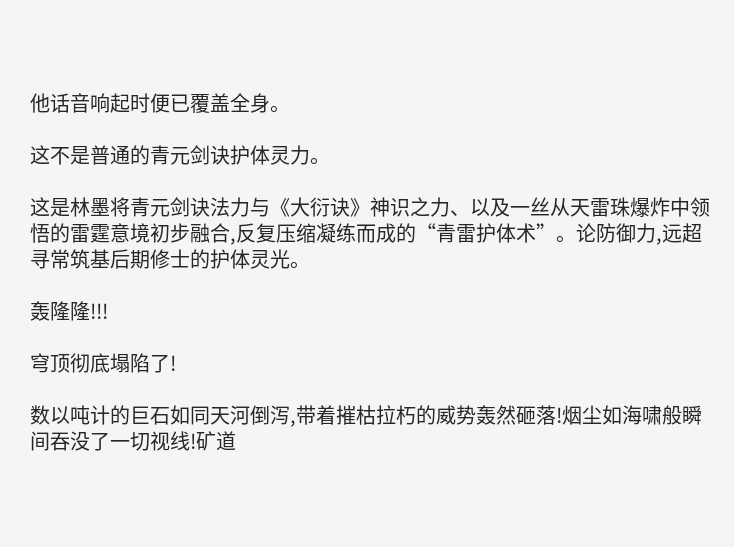他话音响起时便已覆盖全身。

这不是普通的青元剑诀护体灵力。

这是林墨将青元剑诀法力与《大衍诀》神识之力、以及一丝从天雷珠爆炸中领悟的雷霆意境初步融合,反复压缩凝练而成的“青雷护体术”。论防御力,远超寻常筑基后期修士的护体灵光。

轰隆隆!!!

穹顶彻底塌陷了!

数以吨计的巨石如同天河倒泻,带着摧枯拉朽的威势轰然砸落!烟尘如海啸般瞬间吞没了一切视线!矿道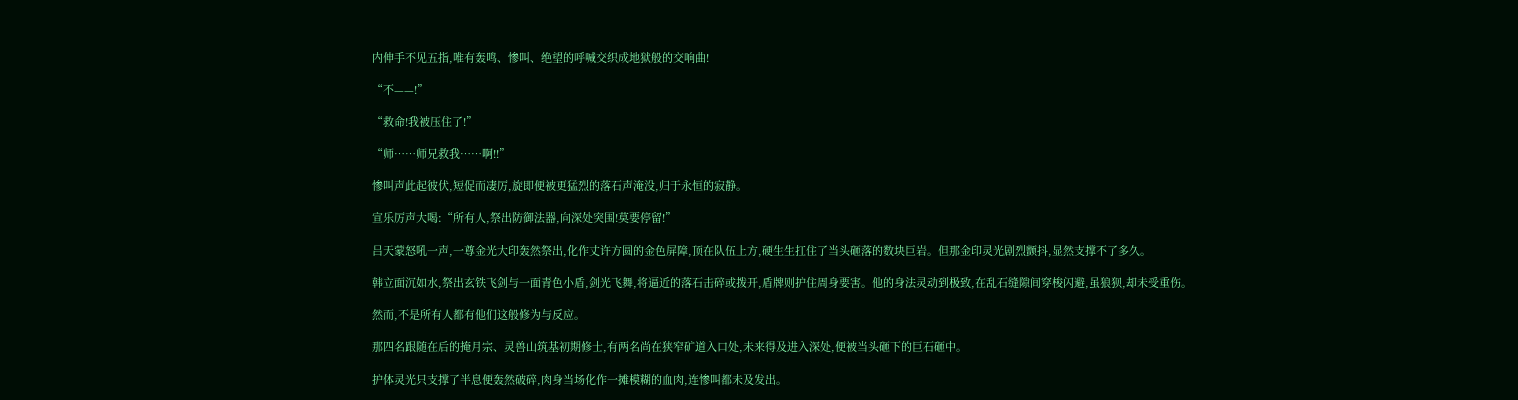内伸手不见五指,唯有轰鸣、惨叫、绝望的呼喊交织成地狱般的交响曲!

“不——!”

“救命!我被压住了!”

“师……师兄救我……啊!!”

惨叫声此起彼伏,短促而凄厉,旋即便被更猛烈的落石声淹没,归于永恒的寂静。

宣乐厉声大喝:“所有人,祭出防御法器,向深处突围!莫要停留!”

吕天蒙怒吼一声,一尊金光大印轰然祭出,化作丈许方圆的金色屏障,顶在队伍上方,硬生生扛住了当头砸落的数块巨岩。但那金印灵光剧烈颤抖,显然支撑不了多久。

韩立面沉如水,祭出玄铁飞剑与一面青色小盾,剑光飞舞,将逼近的落石击碎或拨开,盾牌则护住周身要害。他的身法灵动到极致,在乱石缝隙间穿梭闪避,虽狼狈,却未受重伤。

然而,不是所有人都有他们这般修为与反应。

那四名跟随在后的掩月宗、灵兽山筑基初期修士,有两名尚在狭窄矿道入口处,未来得及进入深处,便被当头砸下的巨石砸中。

护体灵光只支撑了半息便轰然破碎,肉身当场化作一摊模糊的血肉,连惨叫都未及发出。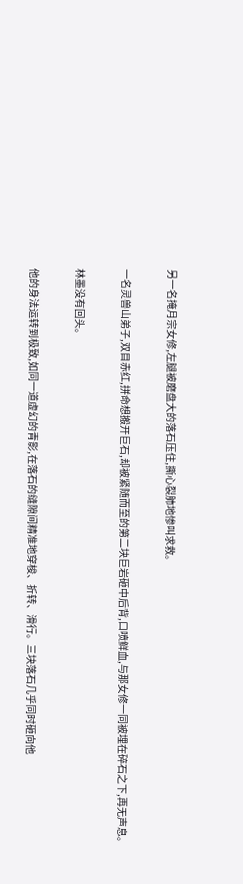另一名掩月宗女修,左腿被磨盘大的落石压住,撕心裂肺地惨叫求救。

一名灵兽山弟子,双目赤红,拼命想搬开巨石,却被紧随而至的第二块巨岩砸中后背,口喷鲜血,与那女修一同被埋在碎石之下,再无声息。

林墨没有回头。

他的身法运转到极致,如同一道虚幻的青影,在落石的缝隙间精准地穿梭、折转、滑行。三块落石几乎同时砸向他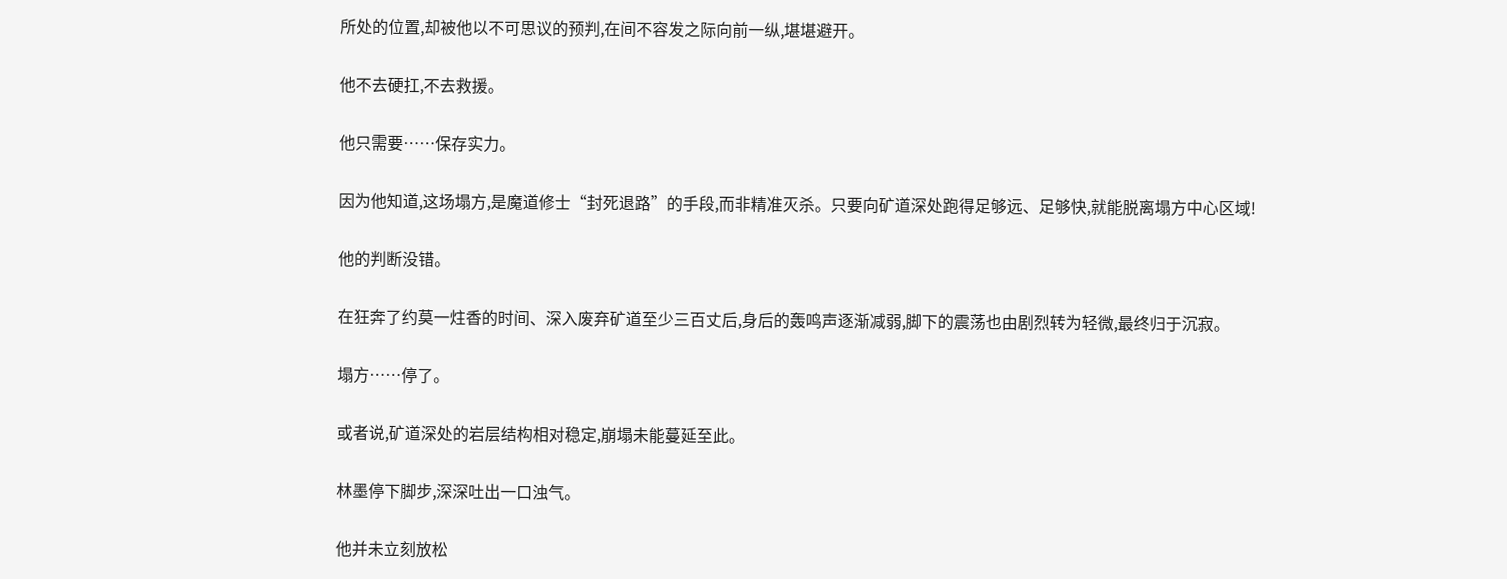所处的位置,却被他以不可思议的预判,在间不容发之际向前一纵,堪堪避开。

他不去硬扛,不去救援。

他只需要……保存实力。

因为他知道,这场塌方,是魔道修士“封死退路”的手段,而非精准灭杀。只要向矿道深处跑得足够远、足够快,就能脱离塌方中心区域!

他的判断没错。

在狂奔了约莫一炷香的时间、深入废弃矿道至少三百丈后,身后的轰鸣声逐渐减弱,脚下的震荡也由剧烈转为轻微,最终归于沉寂。

塌方……停了。

或者说,矿道深处的岩层结构相对稳定,崩塌未能蔓延至此。

林墨停下脚步,深深吐出一口浊气。

他并未立刻放松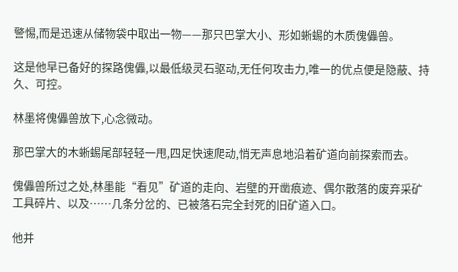警惕,而是迅速从储物袋中取出一物——那只巴掌大小、形如蜥蜴的木质傀儡兽。

这是他早已备好的探路傀儡,以最低级灵石驱动,无任何攻击力,唯一的优点便是隐蔽、持久、可控。

林墨将傀儡兽放下,心念微动。

那巴掌大的木蜥蜴尾部轻轻一甩,四足快速爬动,悄无声息地沿着矿道向前探索而去。

傀儡兽所过之处,林墨能“看见”矿道的走向、岩壁的开凿痕迹、偶尔散落的废弃采矿工具碎片、以及……几条分岔的、已被落石完全封死的旧矿道入口。

他并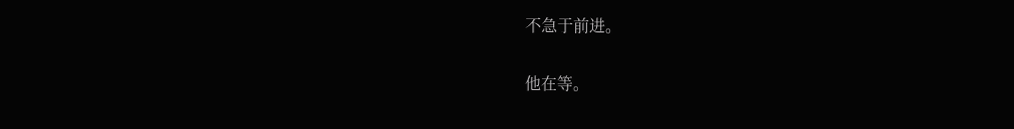不急于前进。

他在等。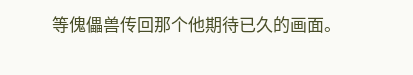等傀儡兽传回那个他期待已久的画面。